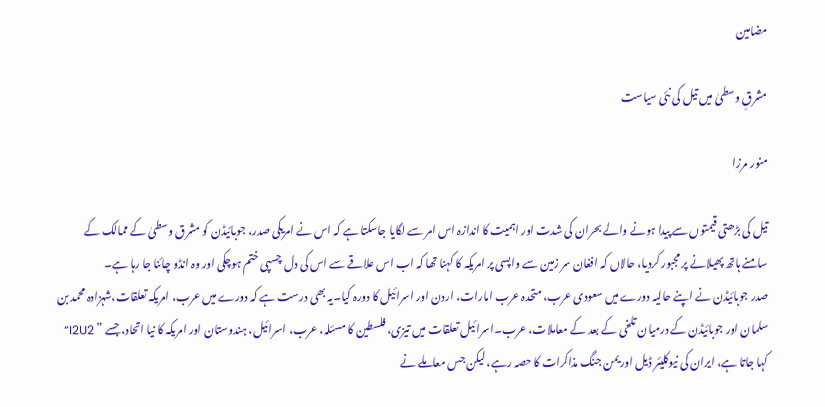مضامین

مشرقِ وسطیٰ میں تیل کی نئی سیاست

منور مرزا

تیل کی بڑھتی قیمتوں سے پیدا ہونے والے بحران کی شدت اور اہمیت کا اندازہ اس امر سے لگایا جاسکتا ہے کہ اس نے امریکی صدر، جوبائیڈن کو مشرق وسطیٰ کے ممالک کے سامنے ہاتھ پھیلانے پر مجبور کردیا، حالاں کہ افغان سر زمین سے واپسی پر امریکہ کا کہنا تھا کہ اب اس علاقے سے اس کی دل چسپی ختم ہوچکی اور وہ انڈو چائنا جا رہا ہے۔
صدر جوبائیڈن نے اپنے حالیہ دورے میں سعودی عرب، متحدہ عرب امارات، اردن اور اسرائیل کا دورہ کیا۔یہ بھی درست ہے کہ دورے میں عرب، امریکہ تعلقات،شہزادہ محمد بن سلمان اور جوبائیڈن کے درمیان تلخی کے بعد کے معاملات، عرب۔اسرائیل تعلقات میں تیزی، فلسطین کا مسئلہ، عرب، اسرائیل، ہندوستان اور امریکہ کا نیا اتحاد، جسے ” I2U2“ کہا جاتا ہے، ایران کی نیوکلیئر ڈیل اور یمن جنگ مذاکرات کا حصہ رہے، لیکن جس معاملے نے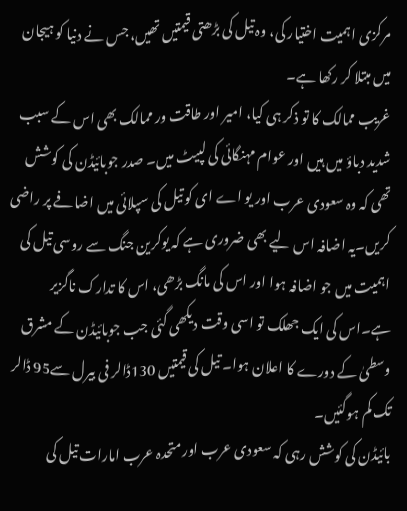مرکزی اہمیت اختیار کی، وہ تیل کی بڑھتی قیمتیں تھیں، جس نے دنیا کو ہیجان میں مبتلا کر رکھا ہے۔
غریب ممالک کا تو ذکر ہی کیا، امیر اور طاقت ور ممالک بھی اس کے سبب شدید دباؤ میں ہیں اور عوام مہنگائی کی لپیٹ میں۔ صدر جوبائیڈن کی کوشش تھی کہ وہ سعودی عرب اور یو اے ای کو تیل کی سپلائی میں اضافے پر راضی کریں۔یہ اضافہ اس لیے بھی ضروری ہے کہ یوکرین جنگ سے روسی تیل کی اہمیت میں جو اضافہ ہوا اور اس کی مانگ بڑھی، اس کا تدارک ناگزیر ہے۔اس کی ایک جھلک تو اسی وقت دیکھی گئی جب جوبائیڈن کے مشرق وسطیٰ کے دورے کا اعلان ہوا۔ تیل کی قیمتیں 130ڈالر فی بیرل سے95 ڈالر تک کم ہوگئیں۔
بائیڈن کی کوشش رہی کہ سعودی عرب اور متحدہ عرب امارات تیل کی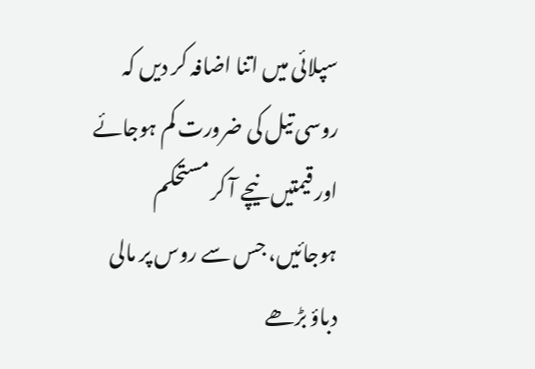سپلائی میں اتنا اضافہ کر دیں کہ روسی تیل کی ضرورت کم ہوجائے اور قیمتیں نیچے آ کر مستحکم ہوجائیں، جس سے روس پر مالی دباؤ بڑھے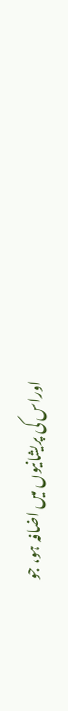اوراس کی پریشانیوں میں اضافہ ہو، جو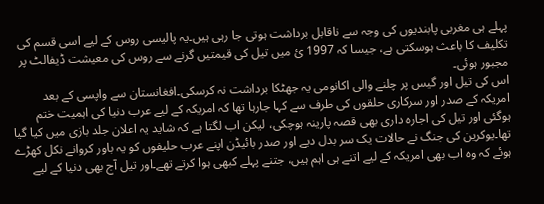پہلے ہی مغربی پابندیوں کی وجہ سے ناقابل برداشت ہوتی جا رہی ہیں۔یہ پالیسی روس کے لیے اسی قسم کی تکلیف کا باعث ہوسکتی ہے، جیسا کہ 1997 ئ میں تیل کی قیمتیں گرنے سے روس کی معیشت ڈیفالٹ پر مجبور ہوئی۔
اس کی تیل اور گیس پر چلنے والی اکانومی یہ جھٹکا برداشت نہ کرسکی۔افغانستان سے واپسی کے بعد امریکہ کے صدر اور سرکاری حلقوں کی طرف سے کہا جارہا تھا کہ امریکہ کے لیے عرب دنیا کی اہمیت ختم ہوگئی اور تیل کی اجارہ داری بھی قصہ پارینہ ہوچکی، لیکن اب لگتا ہے کہ شاید یہ اعلان جلد بازی میں کیا گیا تھا۔یوکرین کی جنگ نے حالات یک سر بدل دیے اور صدر بائیڈن اپنے عرب حلیفوں کو یہ باور کروانے نکل کھڑے ہوئے کہ وہ اب بھی امریکہ کے لیے اتنے ہی اہم ہیں، جتنے پہلے کبھی ہوا کرتے تھے۔اور تیل آج بھی دنیا کے لیے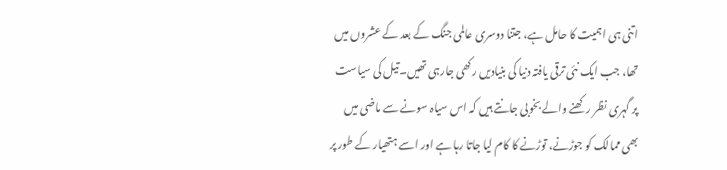اتنی ہی اہمیت کا حامل ہے، جتنا دوسری عالمی جنگ کے بعد کے عشروں میں تھا، جب ایک نئی ترقی یافتہ دنیا کی بنیادیں رکھی جارہی تھیں۔تیل کی سیاست پر گہری نظر رکھنے والے بخوبی جانتے ہیں کہ اس سیاہ سونے سے ماضی میں بھی ممالک کو جوڑنے، توڑنے کا کام لیا جاتا رہا ہے اور اسے ہتھیار کے طور پر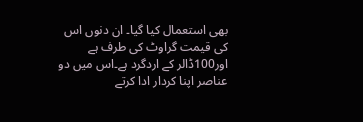بھی استعمال کیا گیا۔ ان دنوں اس کی قیمت گراوٹ کی طرف ہے اور100ڈالر کے اردگرد ہے۔اس میں دو عناصر اپنا کردار ادا کرتے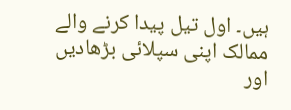ہیں۔ اول تیل پیدا کرنے والے ممالک اپنی سپلائی بڑھادیں اور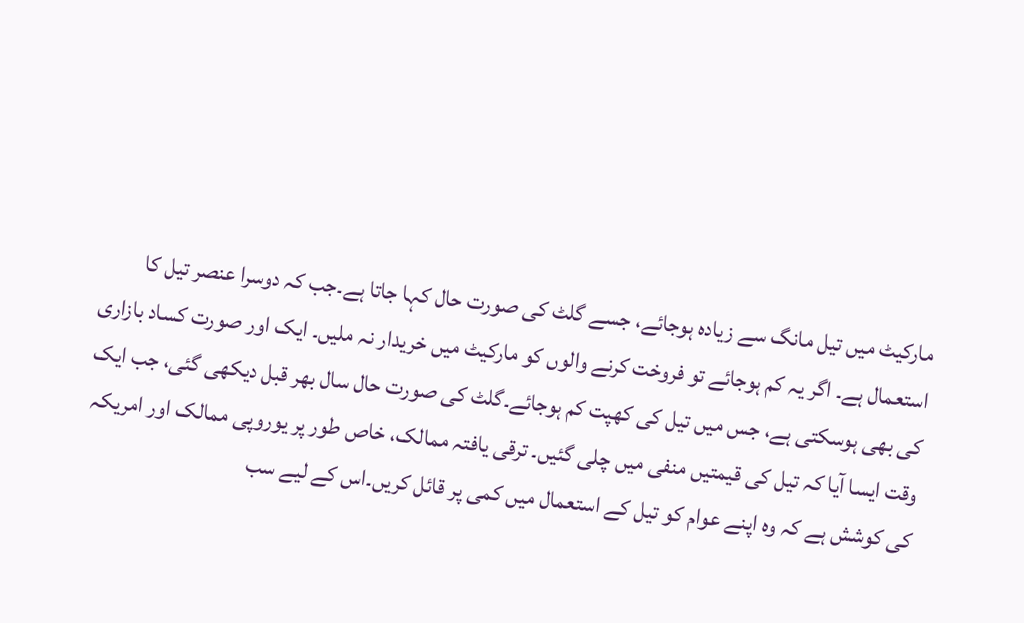مارکیٹ میں تیل مانگ سے زیادہ ہوجائے، جسے گلٹ کی صورت حال کہا جاتا ہے۔جب کہ دوسرا عنصر تیل کا استعمال ہے۔ اگر یہ کم ہوجائے تو فروخت کرنے والوں کو مارکیٹ میں خریدار نہ ملیں۔ ایک اور صورت کساد بازاری کی بھی ہوسکتی ہے، جس میں تیل کی کھپت کم ہوجائے۔گلٹ کی صورت حال سال بھر قبل دیکھی گئی، جب ایک وقت ایسا آیا کہ تیل کی قیمتیں منفی میں چلی گئیں۔ ترقی یافتہ ممالک، خاص طور پر یوروپی ممالک اور امریکہ کی کوشش ہے کہ وہ اپنے عوام کو تیل کے استعمال میں کمی پر قائل کریں۔اس کے لیے سب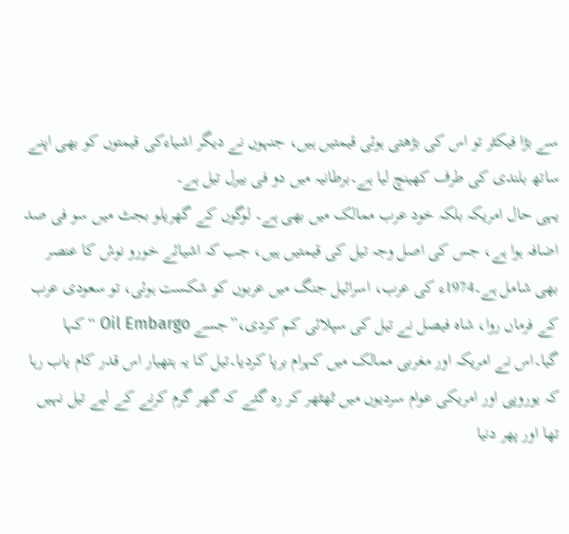سے بڑا فیکٹر تو اس کی بڑھتی ہوئی قیمتیں ہیں، جنہوں نے دیگر اشیاءکی قیمتوں کو بھی اپنے ساتھ بلندی کی طرف کھینچ لیا ہے۔برطانیہ میں دو فی بیرل تیل ہے۔
یہی حال امریکہ بلکہ خود عرب ممالک میں بھی ہے۔ لوگوں کے گھریلو بجٹ میں سو فی صد اضافہ ہوا ہے، جس کی اصل وجہ تیل کی قیمتیں ہیں، جب کہ اشیائے خورو نوش کا عنصر بھی شامل ہے۔1974ء کی عرب، اسرائیل جنگ میں عربوں کو شکست ہوئی، تو سعودی عرب کے فرماں روا، شاہ فیصل نے تیل کی سپلائی کم کردی،”جسے Oil Embargo “کہا گیا۔اس نے امریکہ اور مغربی ممالک میں کہرام برپا کردیا۔تیل کا یہ ہتھیار اس قدر کام یاب رہا کہ یوروپی اور امریکی عوام سردیوں میں ٹھٹھر کر رہ گئے کہ گھر گرم کرنے کے لیے تیل نہیں تھا اور پھر دنیا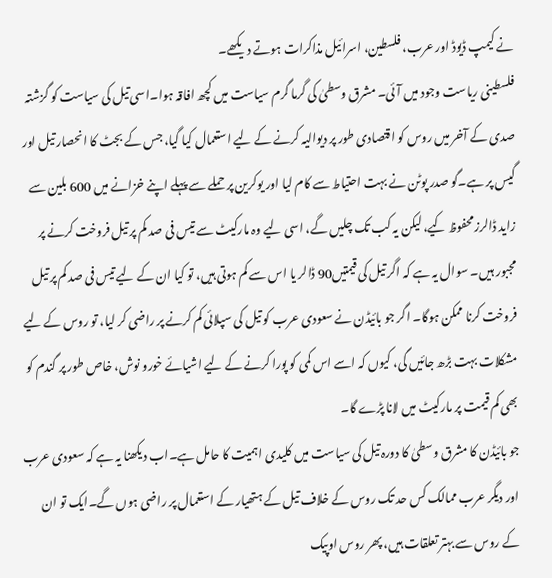نے کیمپ ڈیوڈ اور عرب، فلسطین، اسرائیل مذاکرات ہوتے دیکھے۔
فلسطینی ریاست وجود میں آئی۔ مشرق وسطیٰ کی گرما گرم سیاست میں کچھ افاقہ ہوا۔اسی تیل کی سیاست کو گزشتہ صدی کے آخر میں روس کو اقتصادی طور پر دیوالیہ کرنے کے لیے استعمال کیا گیا، جس کے بجٹ کا انحصار تیل اور گیس پر ہے۔گو صدر پوٹن نے بہت احتیاط سے کام لیا اور یوکرین پر حملے سے پہلے اپنے خزانے میں 600 بلین سے زاید ڈالرز محفوظ کیے، لیکن یہ کب تک چلیں گے، اسی لیے وہ مارکیٹ سے تیس فی صد کم پر تیل فروخت کرنے پر مجبور ہیں۔ سوال یہ ہے کہ اگر تیل کی قیمتیں90 ڈالر یا اس سے کم ہوتی ہیں، تو کیا ان کے لیے تیس فی صد کم پر تیل فروخت کرنا ممکن ہوگا۔ اگر جو بائیڈن نے سعودی عرب کو تیل کی سپلائی کم کرنے پر راضی کر لیا، تو روس کے لیے مشکلات بہت بڑھ جائیں گی، کیوں کہ اسے اس کمی کو پورا کرنے کے لیے اشیائے خورو نوش، خاص طور پر گندم کو بھی کم قیمت پر مارکیٹ میں لانا پڑے گا۔
جو بائیڈن کا مشرق وسطیٰ کا دورہ تیل کی سیاست میں کلیدی اہمیت کا حامل ہے۔اب دیکھنا یہ ہے کہ سعودی عرب اور دیگر عرب ممالک کس حد تک روس کے خلاف تیل کے ہتھیار کے استعمال پر راضی ہوں گے۔ایک تو ان کے روس سے بہتر تعلقات ہیں، پھر روس اوپیک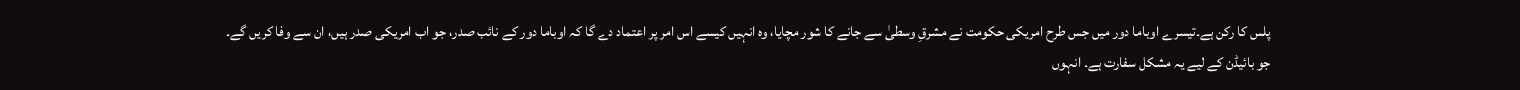پلس کا رکن ہے۔تیسرے اوباما دور میں جس طرح امریکی حکومت نے مشرقِ وسطیٰ سے جانے کا شور مچایا، وہ انہیں کیسے اس امر پر اعتماد دے گا کہ اوباما دور کے نائب صدر، جو اب امریکی صدر ہیں، ان سے وفا کریں گے۔
جو بائیڈن کے لیے یہ مشکل سفارت ہے۔ انہوں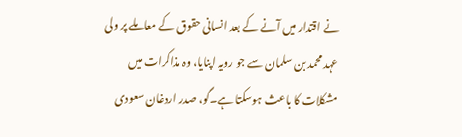نے اقتدار میں آنے کے بعد انسانی حقوق کے معاملے پر ولی عہد محمد بن سلمان سے جو رویہ اپنایا، وہ مذاکرات میں مشکلات کا باعث ہوسکتا ہے۔گو، صدر اردغان سعودی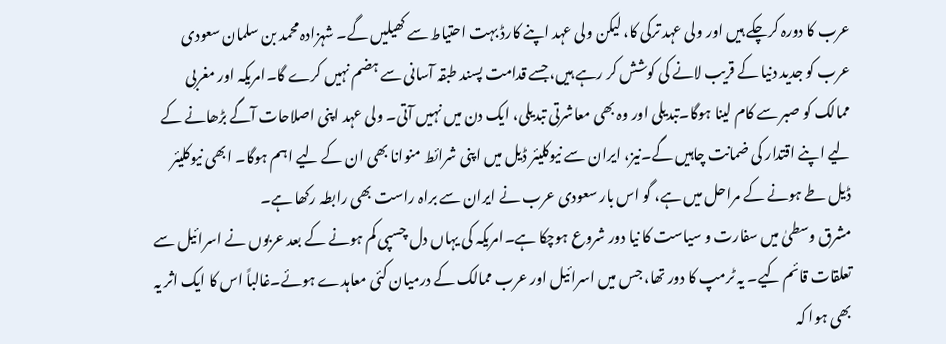عرب کا دورہ کرچکے ہیں اور ولی عہد ترکی کا، لیکن ولی عہد اپنے کارڈ بہت احتیاط سے کھیلیں گے۔ شہزادہ محمد بن سلمان سعودی عرب کو جدید دنیا کے قریب لانے کی کوشش کر رہے ہیں،جسے قدامت پسند طبقہ آسانی سے ہضم نہیں کرے گا۔امریکہ اور مغربی ممالک کو صبر سے کام لینا ہوگا۔تبدیلی اور وہ بھی معاشرتی تبدیلی، ایک دن میں نہیں آتی۔ ولی عہد اپنی اصلاحات آگے بڑھانے کے لیے اپنے اقتدار کی ضمانت چاہیں گے۔نیز، ایران سے نیوکلیئر ڈیل میں اپنی شرائط منوانا بھی ان کے لیے اہم ہوگا۔ ابھی نیوکلیئر ڈیل طے ہونے کے مراحل میں ہے، گو اس بار سعودی عرب نے ایران سے براہ راست بھی رابطہ رکھا ہے۔
مشرق وسطیٰ میں سفارت و سیاست کا نیا دور شروع ہوچکا ہے۔امریکہ کی یہاں دل چسپی کم ہونے کے بعد عربوں نے اسرائیل سے تعلقات قائم کیے۔ یہ ٹرمپ کا دور تھا، جس میں اسرائیل اور عرب ممالک کے درمیان کئی معاہدے ہوئے۔غالباً اس کا ایک اثر یہ بھی ہوا کہ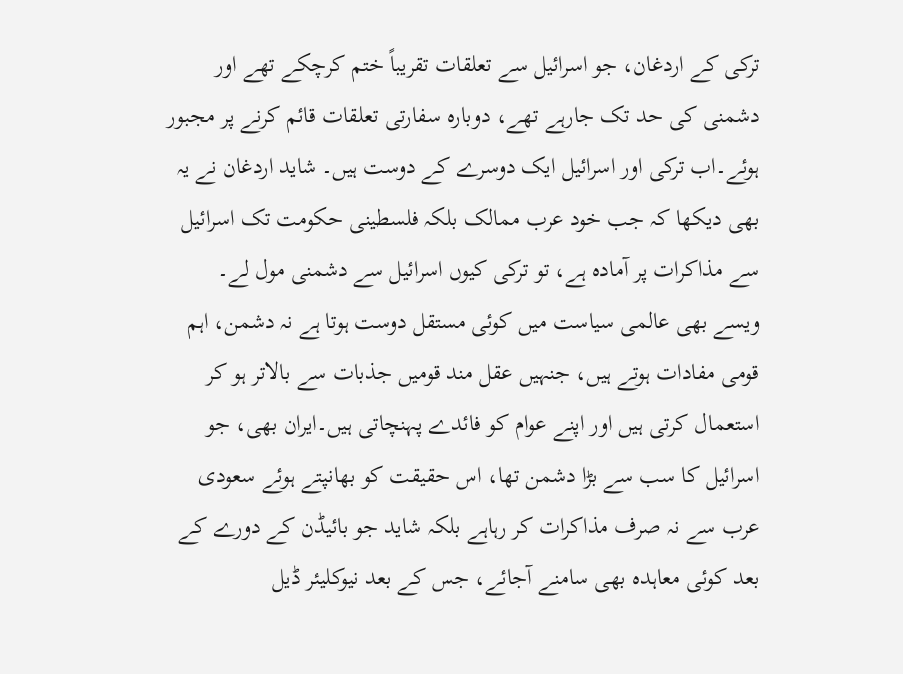ترکی کے اردغان، جو اسرائیل سے تعلقات تقریباً ختم کرچکے تھے اور دشمنی کی حد تک جارہے تھے، دوبارہ سفارتی تعلقات قائم کرنے پر مجبور ہوئے۔اب ترکی اور اسرائیل ایک دوسرے کے دوست ہیں۔ شاید اردغان نے یہ بھی دیکھا کہ جب خود عرب ممالک بلکہ فلسطینی حکومت تک اسرائیل سے مذاکرات پر آمادہ ہے، تو ترکی کیوں اسرائیل سے دشمنی مول لے۔ ویسے بھی عالمی سیاست میں کوئی مستقل دوست ہوتا ہے نہ دشمن، اہم قومی مفادات ہوتے ہیں، جنہیں عقل مند قومیں جذبات سے بالاتر ہو کر استعمال کرتی ہیں اور اپنے عوام کو فائدے پہنچاتی ہیں۔ایران بھی، جو اسرائیل کا سب سے بڑا دشمن تھا، اس حقیقت کو بھانپتے ہوئے سعودی عرب سے نہ صرف مذاکرات کر رہاہے بلکہ شاید جو بائیڈن کے دورے کے بعد کوئی معاہدہ بھی سامنے آجائے، جس کے بعد نیوکلیئر ڈیل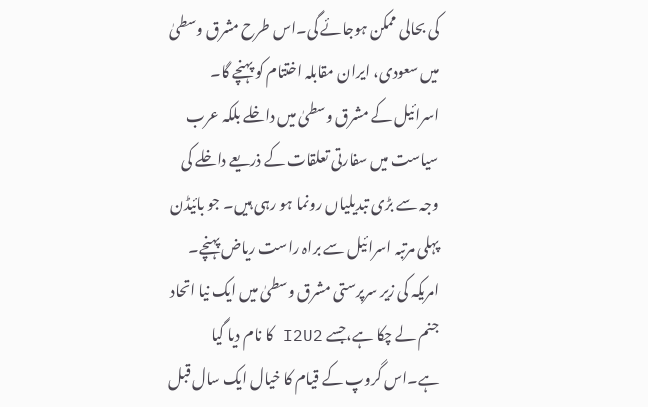کی بحالی ممکن ہوجائے گی۔اس طرح مشرق وسطیٰ میں سعودی، ایران مقابلہ اختتام کو پہنچے گا۔
اسرائیل کے مشرق وسطیٰ میں داخلے بلکہ عرب سیاست میں سفارتی تعلقات کے ذریعے داخلے کی وجہ سے بڑی تبدیلیاں رونما ہو رہی ہیں۔ جو بائیڈن پہلی مرتبہ اسرائیل سے براہ راست ریاض پہنچے۔ امریکہ کی زیر سرپرستی مشرق وسطیٰ میں ایک نیا اتحاد جنم لے چکا ہے،جسے I2U2 کا نام دیا گیا ہے۔اس گروپ کے قیام کا خیال ایک سال قبل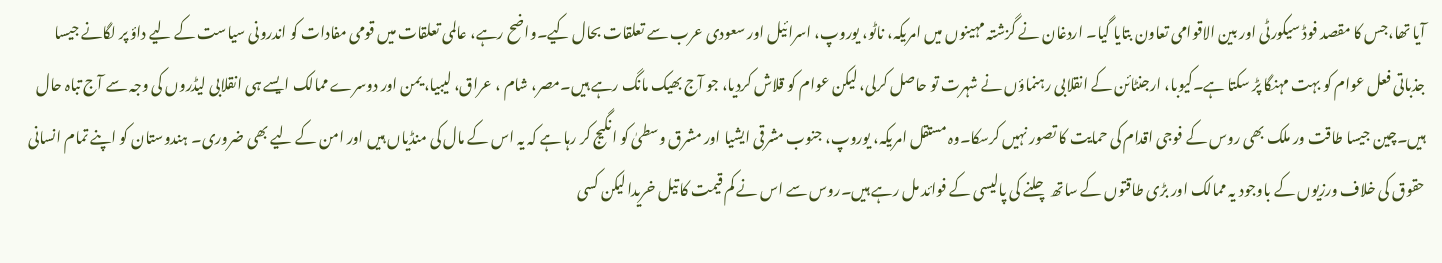آیا تھا،جس کا مقصد فوڈ سیکورٹی اور بین الاقوامی تعاون بتایا گیا۔ اردغان نے گزشتہ مہینوں میں امریکہ، ناٹو، یوروپ، اسرائیل اور سعودی عرب سے تعلقات بحال کیے۔واضح رہے، عالمی تعلقات میں قومی مفادات کو اندرونی سیاست کے لیے داؤ پر لگانے جیسا جذباتی فعل عوام کو بہت مہنگا پڑ سکتا ہے۔کیوبا، ارجنٹائن کے انقلابی رہنماؤں نے شہرت تو حاصل کرلی، لیکن عوام کو قلاش کردیا، جو آج بھیک مانگ رہے ہیں۔مصر، شام ، عراق، لیبیا، یمن اور دوسرے ممالک ایسے ہی انقلابی لیڈروں کی وجہ سے آج تباہ حال ہیں۔چین جیسا طاقت ور ملک بھی روس کے فوجی اقدام کی حمایت کا تصور نہیں کرسکا۔وہ مستقل امریکہ، یوروپ، جنوب مشرقی ایشیا اور مشرق وسطیٰ کو انگیج کر رہا ہے کہ یہ اس کے مال کی منڈیاں ہیں اور امن کے لیے بھی ضروری۔ ہندوستان کو اپنے تمام انسانی حقوق کی خلاف ورزیوں کے باوجود یہ ممالک اور بڑی طاقتوں کے ساتھ چلنے کی پالیسی کے فوائد مل رہے ہیں۔روس سے اس نے کم قیمت کا تیل خریدا لیکن کسی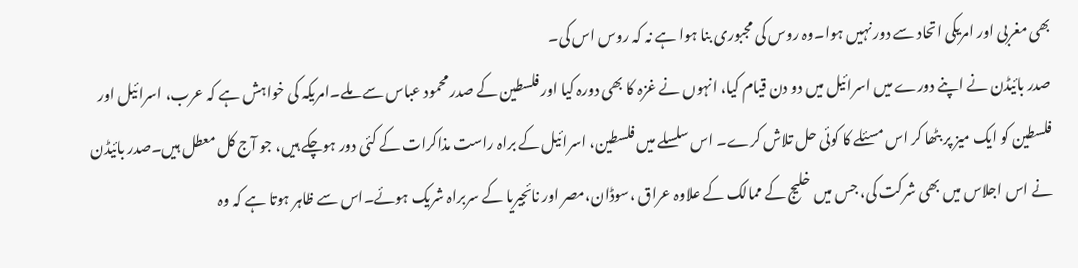بھی مغربی اور امریکی اتحاد سے دور نہیں ہوا۔وہ روس کی مجبوری بنا ہوا ہے نہ کہ روس اس کی۔
صدر بائیڈن نے اپنے دورے میں اسرائیل میں دو دن قیام کیا، انہوں نے غزہ کا بھی دورہ کیا اور فلسطین کے صدر محمود عباس سے ملے۔امریکہ کی خواہش ہے کہ عرب، اسرائیل اور فلسطین کو ایک میز پر بٹھا کر اس مسئلے کا کوئی حل تلاش کرے۔ اس سلسلے میں فلسطین، اسرائیل کے براہ راست مذاکرات کے کئی دور ہوچکے ہیں، جو آج کل معطل ہیں۔صدر بائیڈن نے اس اجلاس میں بھی شرکت کی، جس میں خلیج کے ممالک کے علاوہ عراق ،سوڈان،مصر اور نائجیریا کے سربراہ شریک ہوئے۔اس سے ظاہر ہوتا ہے کہ وہ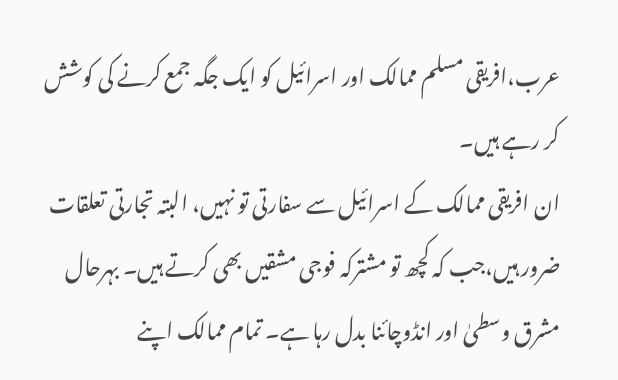عرب،افریقی مسلم ممالک اور اسرائیل کو ایک جگہ جمع کرنے کی کوشش کر رہے ہیں۔
ان افریقی ممالک کے اسرائیل سے سفارتی تو نہیں، البتہ تجارتی تعلقات ضرور ہیں،جب کہ کچھ تو مشترکہ فوجی مشقیں بھی کرتے ہیں۔ بہرحال مشرق وسطیٰ اور انڈوچائنا بدل رہا ہے۔ تمام ممالک اپنے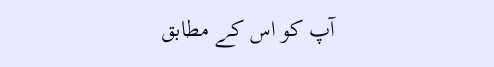آپ کو اس کے مطابق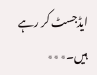ایڈجسٹ کر رہے ہیں۔٭٭٭